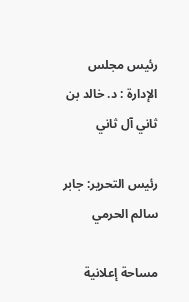رئيس مجلس الإدارة : د. خالد بن ثاني آل ثاني

رئيس التحرير: جابر سالم الحرمي

مساحة إعلانية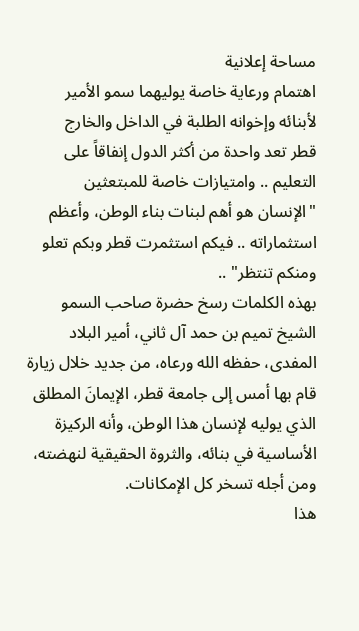مساحة إعلانية
اهتمام ورعاية خاصة يوليهما سمو الأمير لأبنائه وإخوانه الطلبة في الداخل والخارج
قطر تعد واحدة من أكثر الدول إنفاقاً على التعليم .. وامتيازات خاصة للمبتعثين
"الإنسان هو أهم لبنات بناء الوطن، وأعظم استثماراته .. فيكم استثمرت قطر وبكم تعلو ومنكم تنتظر" ..
بهذه الكلمات رسخ حضرة صاحب السمو الشيخ تميم بن حمد آل ثاني، أمير البلاد المفدى، حفظه الله ورعاه، من جديد خلال زيارة قام بها أمس إلى جامعة قطر، الإيمانَ المطلق الذي يوليه لإنسان هذا الوطن، وأنه الركيزة الأساسية في بنائه، والثروة الحقيقية لنهضته، ومن أجله تسخر كل الإمكانات.
هذا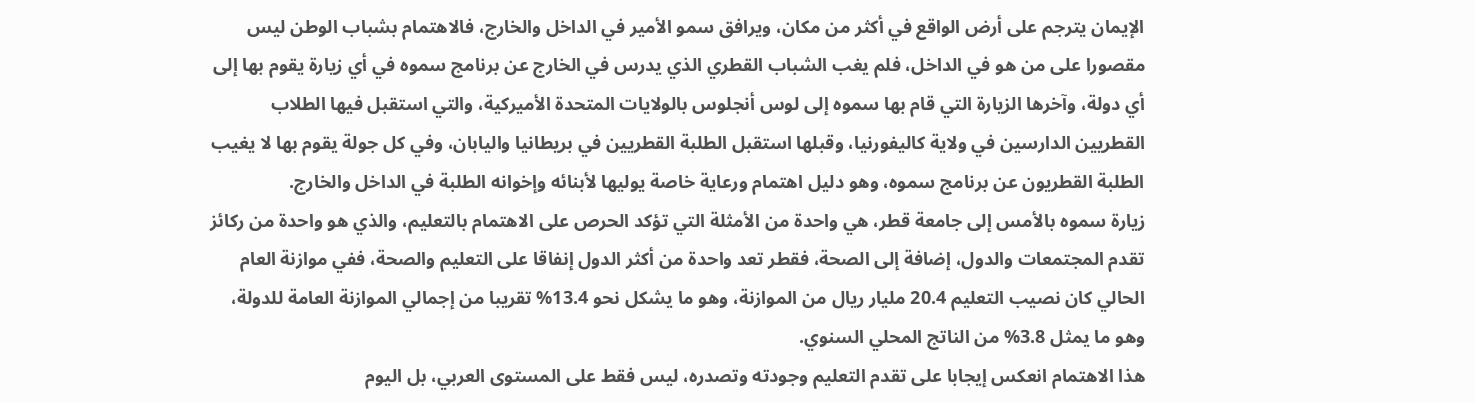الإيمان يترجم على أرض الواقع في أكثر من مكان، ويرافق سمو الأمير في الداخل والخارج، فالاهتمام بشباب الوطن ليس مقصورا على من هو في الداخل، فلم يغب الشباب القطري الذي يدرس في الخارج عن برنامج سموه في أي زيارة يقوم بها إلى أي دولة، وآخرها الزيارة التي قام بها سموه إلى لوس أنجلوس بالولايات المتحدة الأميركية، والتي استقبل فيها الطلاب القطريين الدارسين في ولاية كاليفورنيا، وقبلها استقبل الطلبة القطريين في بريطانيا واليابان، وفي كل جولة يقوم بها لا يغيب الطلبة القطريون عن برنامج سموه، وهو دليل اهتمام ورعاية خاصة يوليها لأبنائه وإخوانه الطلبة في الداخل والخارج.
زيارة سموه بالأمس إلى جامعة قطر، هي واحدة من الأمثلة التي تؤكد الحرص على الاهتمام بالتعليم، والذي هو واحدة من ركائز تقدم المجتمعات والدول، إضافة إلى الصحة، فقطر تعد واحدة من أكثر الدول إنفاقا على التعليم والصحة، ففي موازنة العام الحالي كان نصيب التعليم 20.4 مليار ريال من الموازنة، وهو ما يشكل نحو 13.4% تقريبا من إجمالي الموازنة العامة للدولة، وهو ما يمثل 3.8% من الناتج المحلي السنوي.
هذا الاهتمام انعكس إيجابا على تقدم التعليم وجودته وتصدره، ليس فقط على المستوى العربي، بل اليوم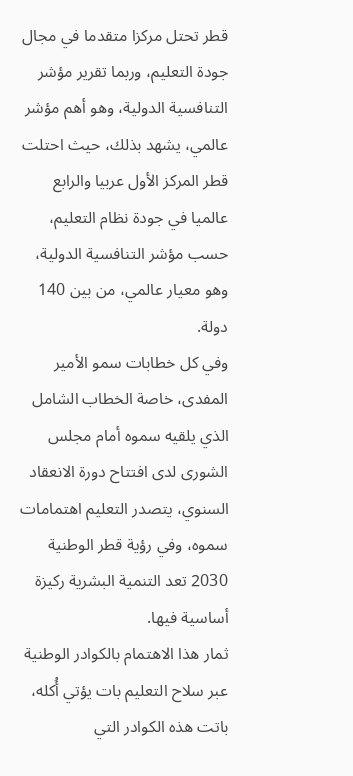قطر تحتل مركزا متقدما في مجال جودة التعليم، وربما تقرير مؤشر التنافسية الدولية، وهو أهم مؤشر عالمي، يشهد بذلك، حيث احتلت قطر المركز الأول عربيا والرابع عالميا في جودة نظام التعليم، حسب مؤشر التنافسية الدولية، وهو معيار عالمي، من بين 140 دولة.
وفي كل خطابات سمو الأمير المفدى، خاصة الخطاب الشامل الذي يلقيه سموه أمام مجلس الشورى لدى افتتاح دورة الانعقاد السنوي، يتصدر التعليم اهتمامات سموه، وفي رؤية قطر الوطنية 2030 تعد التنمية البشرية ركيزة أساسية فيها.
ثمار هذا الاهتمام بالكوادر الوطنية عبر سلاح التعليم بات يؤتي أُكله، باتت هذه الكوادر التي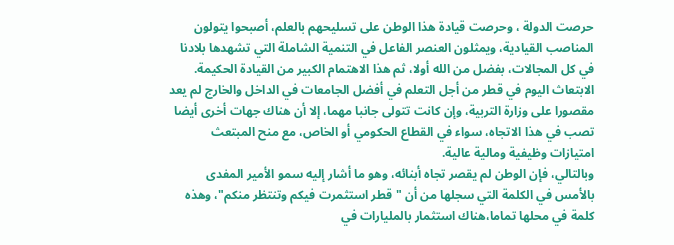حرصت الدولة ، وحرصت قيادة هذا الوطن على تسليحهم بالعلم، أصبحوا يتولون المناصب القيادية، ويمثلون العنصر الفاعل في التنمية الشاملة التي تشهدها بلادنا في كل المجالات، بفضل من الله أولا، ثم هذا الاهتمام الكبير من القيادة الحكيمة.
الابتعاث اليوم في قطر من أجل التعلم في أفضل الجامعات في الداخل والخارج لم يعد مقصورا على وزارة التربية، وإن كانت تتولى جانبا مهما، إلا أن هناك جهات أخرى أيضا تصب في هذا الاتجاه، سواء في القطاع الحكومي أو الخاص، مع منح المبتعث امتيازات وظيفية ومالية عالية.
وبالتالي، فإن الوطن لم يقصر تجاه أبنائه، وهو ما أشار إليه سمو الأمير المفدى بالأمس في الكلمة التي سجلها من أن "قطر استثمرت فيكم وتنتظر منكم"، وهذه كلمة في محلها تماما،هناك استثمار بالمليارات في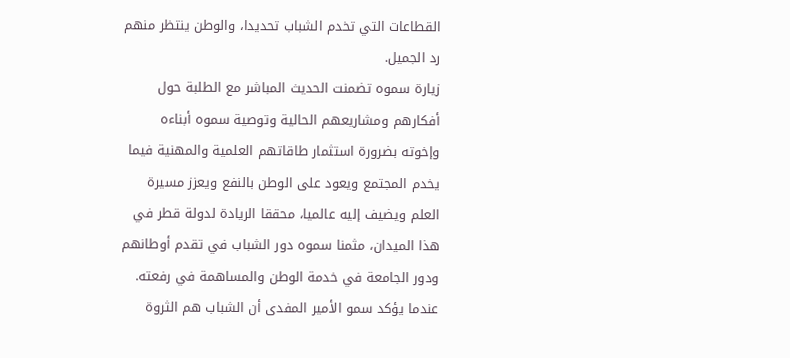القطاعات التي تخدم الشباب تحديدا، والوطن ينتظر منهم رد الجميل.
زيارة سموه تضمنت الحديث المباشر مع الطلبة حول أفكارهم ومشاريعهم الحالية وتوصية سموه أبناءه وإخوته بضرورة استثمار طاقاتهم العلمية والمهنية فيما يخدم المجتمع ويعود على الوطن بالنفع ويعزز مسيرة العلم ويضيف إليه عالميا، محققا الريادة لدولة قطر في هذا الميدان، مثمنا سموه دور الشباب في تقدم أوطانهم ودور الجامعة في خدمة الوطن والمساهمة في رفعته.
عندما يؤكد سمو الأمير المفدى أن الشباب هم الثروة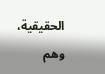الحقيقية، وهم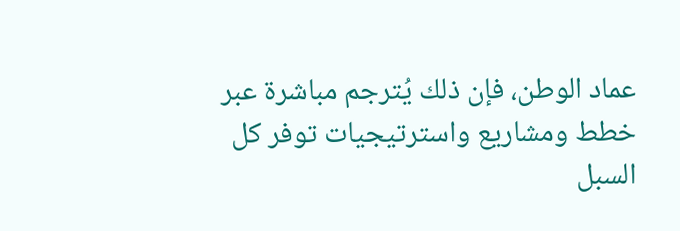عماد الوطن، فإن ذلك يُترجم مباشرة عبر خطط ومشاريع واسترتيجيات توفر كل السبل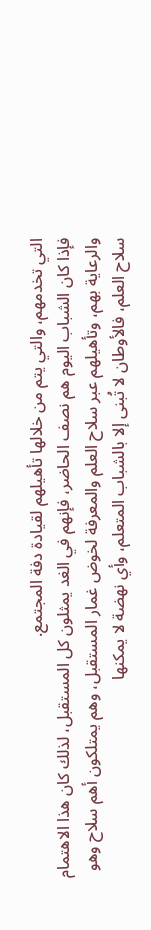التي تخدمهم، والتي يتم من خلالها تأهيلهم لقيادة دفة المجتمع.
فإذا كان الشباب اليوم هم نصف الحاضر، فإنهم في الغد يمثلون كل المستقبل، لذلك كان هذا الاهتمام والرعاية بهم، وتأهيلهم عبر سلاح العلم والمعرفة لخوض غمار المستقبل، وهم يمتلكون أهم سلاح وهو سلاح العلم، فالأوطان لا تُبنى إلا بالشباب المتعلم، وأي نهضة لا يمكنها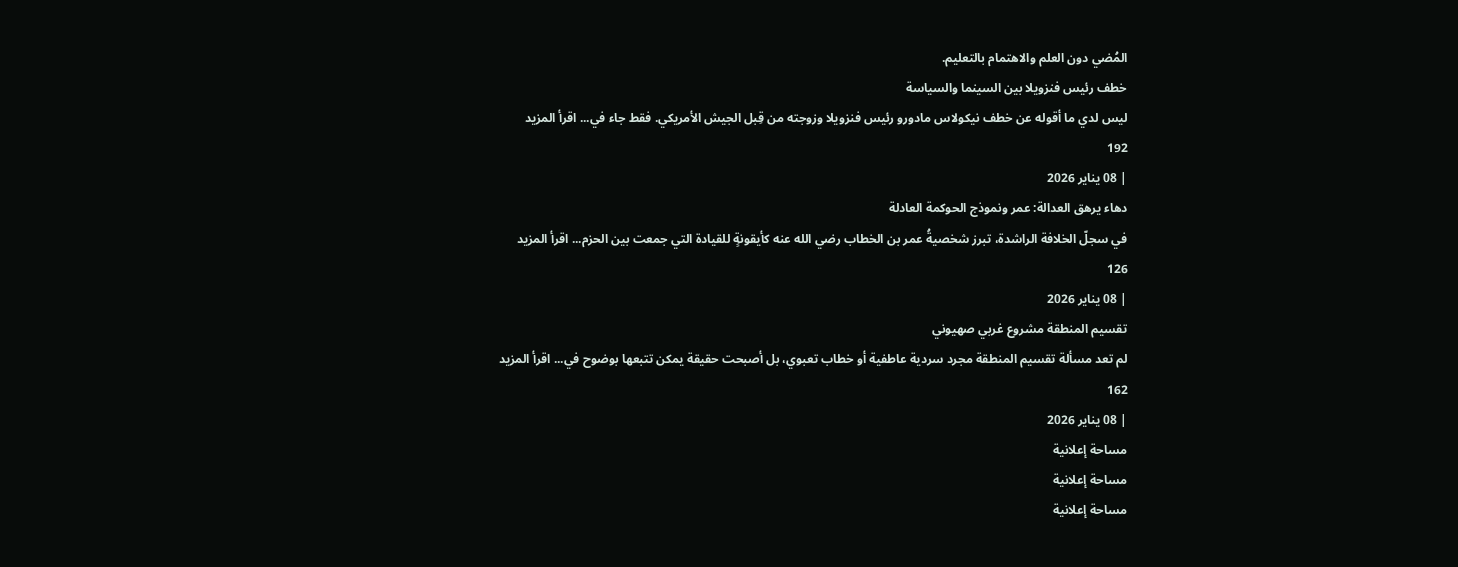المُضي دون العلم والاهتمام بالتعليم.
خطف رئيس فنزويلا بين السينما والسياسة
ليس لدي ما أقوله عن خطف نيكولاس مادورو رئيس فنزويلا وزوجته من قِبل الجيش الأمريكي. فقط جاء في... اقرأ المزيد
192
| 08 يناير 2026
دهاء يرهق العدالة: عمر ونموذج الحوكمة العادلة
في سجلّ الخلافة الراشدة، تبرز شخصيةُ عمر بن الخطاب رضي الله عنه كأيقونةٍ للقيادة التي جمعت بين الحزم... اقرأ المزيد
126
| 08 يناير 2026
تقسيم المنطقة مشروع غربي صهيوني
لم تعد مسألة تقسيم المنطقة مجرد سردية عاطفية أو خطاب تعبوي، بل أصبحت حقيقة يمكن تتبعها بوضوح في... اقرأ المزيد
162
| 08 يناير 2026
مساحة إعلانية
مساحة إعلانية
مساحة إعلانية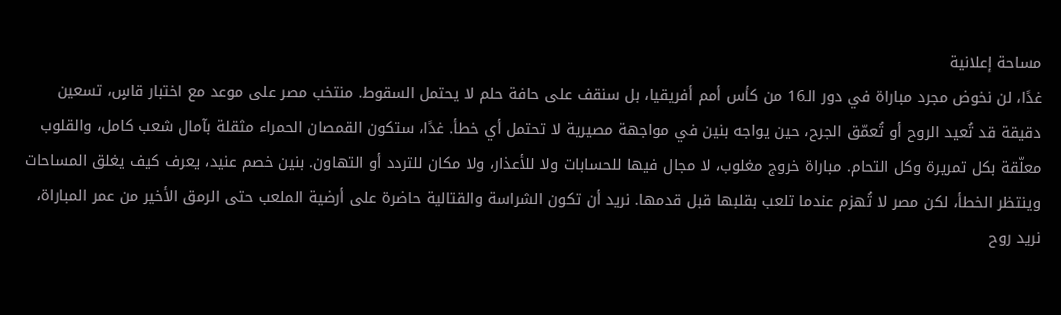مساحة إعلانية
غدًا، لن نخوض مجرد مباراة في دور الـ16 من كأس أمم أفريقيا، بل سنقف على حافة حلم لا يحتمل السقوط. منتخب مصر على موعد مع اختبار قاسٍ، تسعين دقيقة قد تُعيد الروح أو تُعمّق الجرح، حين يواجه بنين في مواجهة مصيرية لا تحتمل أي خطأ. غدًا، ستكون القمصان الحمراء مثقلة بآمال شعب كامل، والقلوب معلّقة بكل تمريرة وكل التحام. مباراة خروج مغلوب، لا مجال فيها للحسابات ولا للأعذار، ولا مكان للتردد أو التهاون. بنين خصم عنيد، يعرف كيف يغلق المساحات وينتظر الخطأ، لكن مصر لا تُهزم عندما تلعب بقلبها قبل قدمها. نريد أن تكون الشراسة والقتالية حاضرة على أرضية الملعب حتى الرمق الأخير من عمر المباراة، نريد روح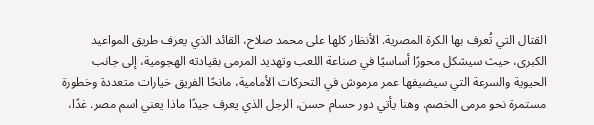القتال التي تُعرف بها الكرة المصرية. الأنظار كلها على محمد صلاح، القائد الذي يعرف طريق المواعيد الكبرى، حيث سيشكل محورًا أساسيًا في صناعة اللعب وتهديد المرمى بقيادته الهجومية، إلى جانب الحيوية والسرعة التي سيضيفها عمر مرموش في التحركات الأمامية، مانحًا الفريق خيارات متعددة وخطورة مستمرة نحو مرمى الخصم. وهنا يأتي دور حسام حسن، الرجل الذي يعرف جيدًا ماذا يعني اسم مصر. غدًا،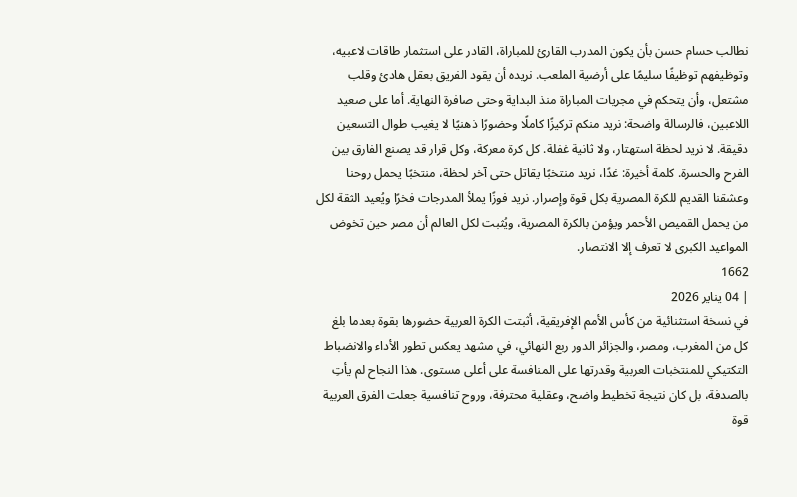نطالب حسام حسن بأن يكون المدرب القارئ للمباراة، القادر على استثمار طاقات لاعبيه، وتوظيفهم توظيفًا سليمًا على أرضية الملعب. نريده أن يقود الفريق بعقل هادئ وقلب مشتعل، وأن يتحكم في مجريات المباراة منذ البداية وحتى صافرة النهاية. أما على صعيد اللاعبين، فالرسالة واضحة: نريد منكم تركيزًا كاملًا وحضورًا ذهنيًا لا يغيب طوال التسعين دقيقة. لا نريد لحظة استهتار، ولا ثانية غفلة. كل كرة معركة، وكل قرار قد يصنع الفارق بين الفرح والحسرة. كلمة أخيرة: غدًا، نريد منتخبًا يقاتل حتى آخر لحظة، منتخبًا يحمل روحنا وعشقنا القديم للكرة المصرية بكل قوة وإصرار. نريد فوزًا يملأ المدرجات فخرًا ويُعيد الثقة لكل من يحمل القميص الأحمر ويؤمن بالكرة المصرية، ويُثبت لكل العالم أن مصر حين تخوض المواعيد الكبرى لا تعرف إلا الانتصار.
1662
| 04 يناير 2026
في نسخة استثنائية من كأس الأمم الإفريقية، أثبتت الكرة العربية حضورها بقوة بعدما بلغ كل من المغرب، ومصر، والجزائر الدور ربع النهائي، في مشهد يعكس تطور الأداء والانضباط التكتيكي للمنتخبات العربية وقدرتها على المنافسة على أعلى مستوى. هذا النجاح لم يأتِ بالصدفة، بل كان نتيجة تخطيط واضح، وعقلية محترفة، وروح تنافسية جعلت الفرق العربية قوة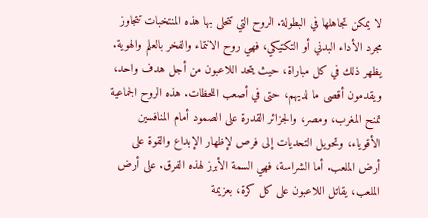لا يمكن تجاهلها في البطولة. الروح التي تتحلى بها هذه المنتخبات تتجاوز مجرد الأداء البدني أو التكتيكي، فهي روح الانتماء والفخر بالعلم والهوية. يظهر ذلك في كل مباراة، حيث يتحد اللاعبون من أجل هدف واحد، ويقدمون أقصى ما لديهم، حتى في أصعب اللحظات. هذه الروح الجماعية تمنح المغرب، ومصر، والجزائر القدرة على الصمود أمام المنافسين الأقوياء، وتحويل التحديات إلى فرص لإظهار الإبداع والقوة على أرض الملعب. أما الشراسة، فهي السمة الأبرز لهذه الفرق. على أرض الملعب، يقاتل اللاعبون على كل كرة، بعزيمة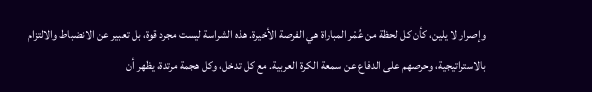وإصرار لا يلين، كأن كل لحظة من عُمْر المباراة هي الفرصة الأخيرة. هذه الشراسة ليست مجرد قوة، بل تعبير عن الانضباط والالتزام بالاستراتيجية، وحرصهم على الدفاع عن سمعة الكرة العربية. مع كل تدخل، وكل هجمة مرتدة، يظهر أن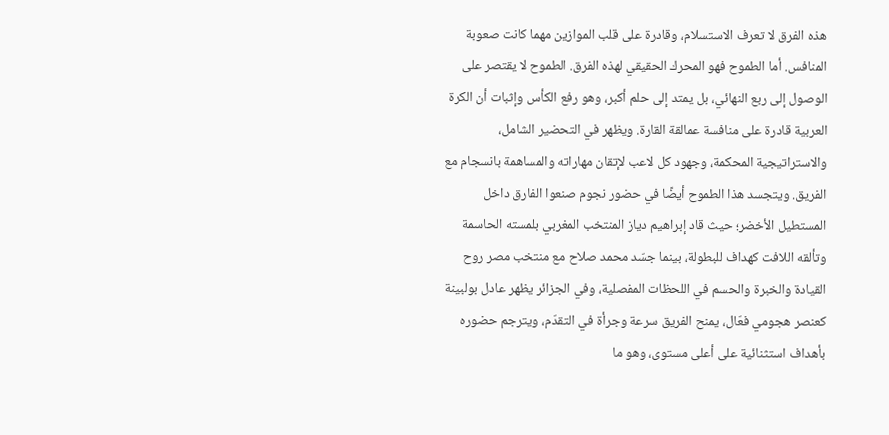هذه الفرق لا تعرف الاستسلام، وقادرة على قلب الموازين مهما كانت صعوبة المنافس. أما الطموح فهو المحرك الحقيقي لهذه الفرق. الطموح لا يقتصر على الوصول إلى ربع النهائي، بل يمتد إلى حلم أكبر، وهو رفع الكأس وإثبات أن الكرة العربية قادرة على منافسة عمالقة القارة. ويظهر في التحضير الشامل، والاستراتيجية المحكمة، وجهود كل لاعب لإتقان مهاراته والمساهمة بانسجام مع الفريق. ويتجسد هذا الطموح أيضًا في حضور نجوم صنعوا الفارق داخل المستطيل الأخضر؛ حيث قاد إبراهيم دياز المنتخب المغربي بلمسته الحاسمة وتألقه اللافت كهداف للبطولة، بينما جسّد محمد صلاح مع منتخب مصر روح القيادة والخبرة والحسم في اللحظات المفصلية، وفي الجزائر يظهر عادل بولبينة كعنصر هجومي فعّال، يمنح الفريق سرعة وجرأة في التقدّم، ويترجم حضوره بأهداف استثنائية على أعلى مستوى، وهو ما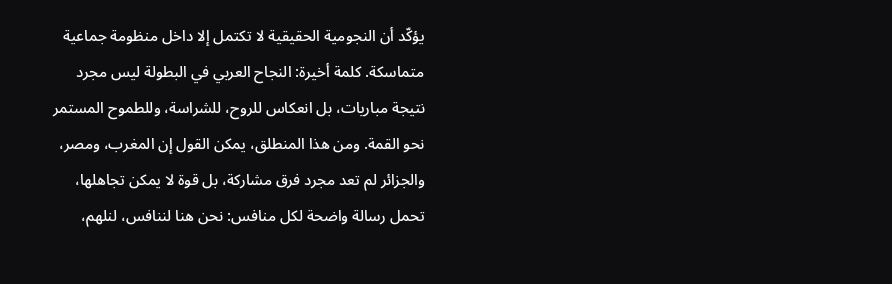يؤكّد أن النجومية الحقيقية لا تكتمل إلا داخل منظومة جماعية متماسكة. كلمة أخيرة: النجاح العربي في البطولة ليس مجرد نتيجة مباريات، بل انعكاس للروح، للشراسة، وللطموح المستمر نحو القمة. ومن هذا المنطلق، يمكن القول إن المغرب، ومصر، والجزائر لم تعد مجرد فرق مشاركة، بل قوة لا يمكن تجاهلها، تحمل رسالة واضحة لكل منافس: نحن هنا لننافس، لنلهم،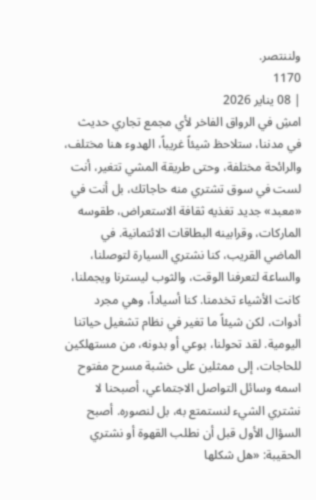ولننتصر.
1170
| 08 يناير 2026
امشِ في الرواق الفاخر لأي مجمع تجاري حديث في مدننا، ستلاحظ شيئاً غريباً، الهدوء هنا مختلف، والرائحة مختلفة، وحتى طريقة المشي تتغير، أنت لست في سوق تشتري منه حاجاتك، بل أنت في «معبد» جديد تغذيه ثقافة الاستعراض، طقوسه الماركات، وقرابينه البطاقات الائتمانية. في الماضي القريب، كنا نشتري السيارة لتوصلنا، والساعة لتعرفنا الوقت، والثوب ليسترنا ويجملنا، كانت الأشياء تخدمنا. كنا أسياداً، وهي مجرد أدوات، لكن شيئاً ما تغير في نظام تشغيل حياتنا اليومية. لقد تحولنا، بوعي أو بدونه، من مستهلكين للحاجات، إلى ممثلين على خشبة مسرح مفتوح اسمه وسائل التواصل الاجتماعي، أصبحنا لا نشتري الشيء لنستمتع به، بل لنصوره. أصبح السؤال الأول قبل أن نطلب القهوة أو نشتري الحقيبة: «هل شكلها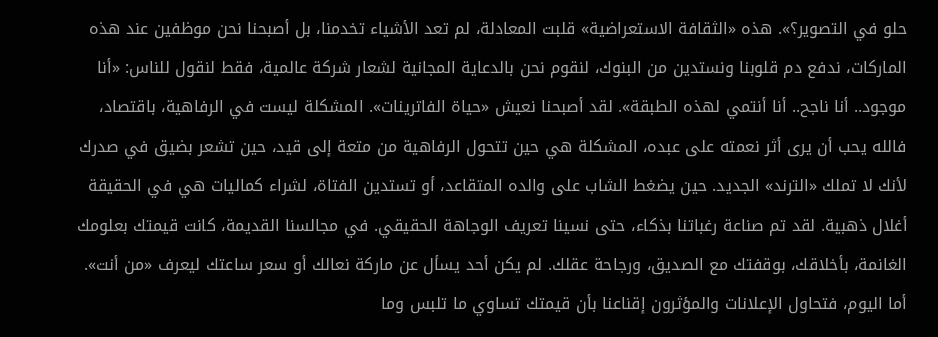حلو في التصوير؟». هذه «الثقافة الاستعراضية» قلبت المعادلة، لم تعد الأشياء تخدمنا، بل أصبحنا نحن موظفين عند هذه الماركات، ندفع دم قلوبنا ونستدين من البنوك، لنقوم نحن بالدعاية المجانية لشعار شركة عالمية، فقط لنقول للناس: «أنا موجود.. أنا ناجح.. أنا أنتمي لهذه الطبقة». لقد أصبحنا نعيش «حياة الفاترينات». المشكلة ليست في الرفاهية، باقتصاد، فالله يحب أن يرى أثر نعمته على عبده، المشكلة هي حين تتحول الرفاهية من متعة إلى قيد، حين تشعر بضيق في صدرك لأنك لا تملك «الترند» الجديد. حين يضغط الشاب على والده المتقاعد، أو تستدين الفتاة، لشراء كماليات هي في الحقيقة أغلال ذهبية. لقد تم صناعة رغباتنا بذكاء، حتى نسينا تعريف الوجاهة الحقيقي. في مجالسنا القديمة، كانت قيمتك بعلومك الغانمة، بأخلاقك، بوقفتك مع الصديق، ورجاحة عقلك. لم يكن أحد يسأل عن ماركة نعالك أو سعر ساعتك ليعرف «من أنت». أما اليوم، فتحاول الإعلانات والمؤثرون إقناعنا بأن قيمتك تساوي ما تلبس وما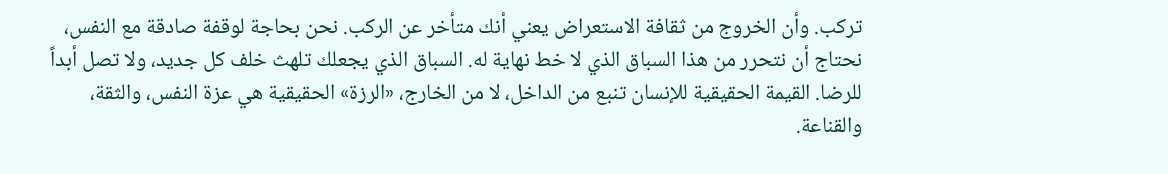تركب. وأن الخروج من ثقافة الاستعراض يعني أنك متأخر عن الركب. نحن بحاجة لوقفة صادقة مع النفس، نحتاج أن نتحرر من هذا السباق الذي لا خط نهاية له. السباق الذي يجعلك تلهث خلف كل جديد، ولا تصل أبداً للرضا. القيمة الحقيقية للإنسان تنبع من الداخل، لا من الخارج، «الرزة» الحقيقية هي عزة النفس، والثقة، والقناعة.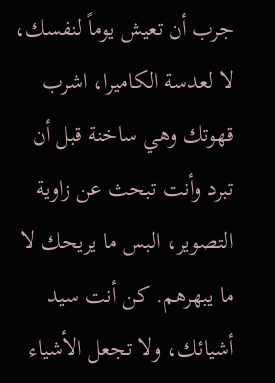جرب أن تعيش يوماً لنفسك، لا لعدسة الكاميرا، اشرب قهوتك وهي ساخنة قبل أن تبرد وأنت تبحث عن زاوية التصوير، البس ما يريحك لا ما يبهرهم. كن أنت سيد أشيائك، ولا تجعل الأشياء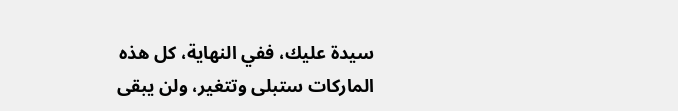سيدة عليك، ففي النهاية، كل هذه الماركات ستبلى وتتغير، ولن يبقى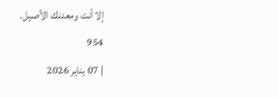إلا أنت ومعدنك الأصيل.
954
| 07 يناير 2026